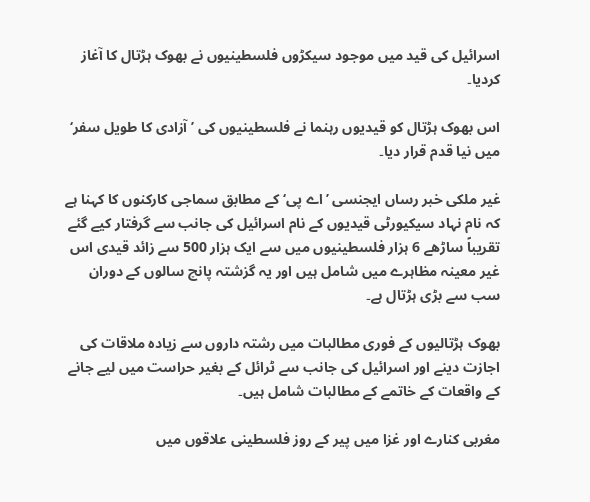اسرائیل کی قید میں موجود سیکڑوں فلسطینیوں نے بھوک ہڑتال کا آغاز کردیا۔

اس بھوک ہڑتال کو قیدیوں رہنما نے فلسطینیوں کی ’آزادی کا طویل سفر‘ میں نیا قدم قرار دیا۔

غیر ملکی خبر رساں ایجنسی ’اے پی‘ کے مطابق سماجی کارکنوں کا کہنا ہے کہ نام نہاد سیکیورٹی قیدیوں کے نام اسرائیل کی جانب سے گرفتار کیے گئے تقریباً ساڑھے 6 ہزار فلسطینیوں میں سے ایک ہزار 500 سے زائد قیدی اس غیر معینہ مظاہرے میں شامل ہیں اور یہ گزشتہ پانچ سالوں کے دوران سب سے بڑی ہڑتال ہے۔

بھوک ہڑتالیوں کے فوری مطالبات میں رشتہ داروں سے زیادہ ملاقات کی اجازت دینے اور اسرائیل کی جانب سے ٹرائل کے بغیر حراست میں لیے جانے کے واقعات کے خاتمے کے مطالبات شامل ہیں۔

مغربی کنارے اور غزا میں پیر کے روز فلسطینی علاقوں میں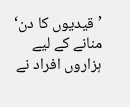’قیدیوں کا دن‘ منانے کے لیے ہزاروں افراد نے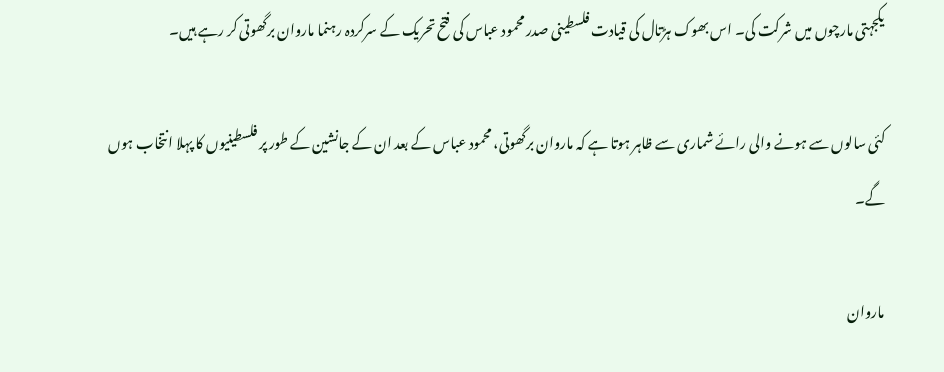یکجہتی مارچوں میں شرکت کی۔ اس بھوک ہڑتال کی قیادت فلسطینی صدر محمود عباس کی فتح تحریک کے سرکردہ رہنما ماروان برگھوتی کر رہے ہیں۔

کئی سالوں سے ہونے والی رائے شماری سے ظاہر ہوتا ہے کہ ماروان برگھوتی، محمود عباس کے بعد ان کے جانشین کے طور پر فلسطینیوں کا پہلا انتخاب ہوں گے۔

ماروان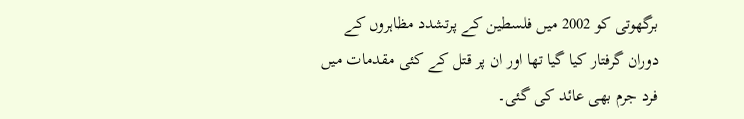برگھوتی کو 2002 میں فلسطین کے پرتشدد مظاہروں کے دوران گرفتار کیا گیا تھا اور ان پر قتل کے کئی مقدمات میں فرد جرم بھی عائد کی گئی۔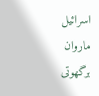اسرائیل ماروان برگھوتی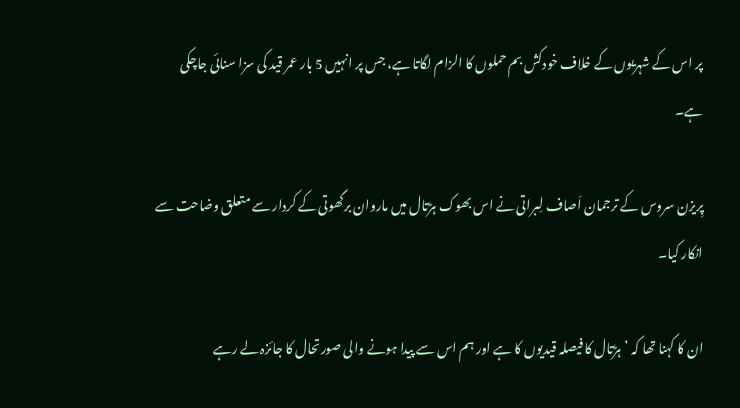پر اس کے شہریوں کے خلاف خودکش بم حملوں کا الزام لگاتا ہے، جس پر انہیں 5 بار عمر قید کی سزا سنائی جاچکی ہے۔

پِریزن سروس کے ترجمان اَصاف لِبراتی نے اس بھوک ہڑتال میں ماروان برگھوتی کے کردار سے متعلق وضاحت سے انکار کیا۔

ان کا کہنا تھا کہ ’ہڑتال کا فیصلہ قیدیوں کا ہے اور ہم اس سے پیدا ہونے والی صورتحال کا جائزہ لے رہے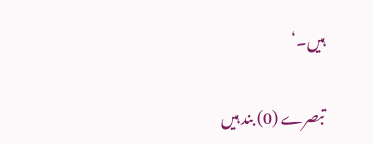ہیں۔‘

تبصرے (0) بند ہیں